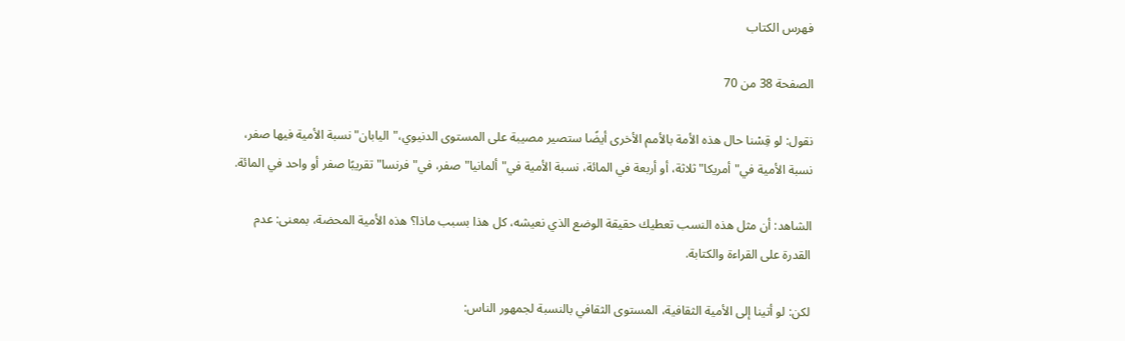فهرس الكتاب

الصفحة 38 من 70

نقول: لو قِسْنا حال هذه الأمة بالأمم الأخرى أيضًا ستصير مصيبة على المستوى الدنيوي،"اليابان"نسبة الأمية فيها صفر، نسبة الأمية في"أمريكا"ثلاثة، أو أربعة في المائة، نسبة الأمية في"ألمانيا"صفر، في"فرنسا"تقريبًا صفر أو واحد في المائة.

الشاهد: أن مثل هذه النسب تعطيك حقيقة الوضع الذي نعيشه، كل هذا بسبب ماذا؟ هذه الأمية المحضة، بمعنى: عدم القدرة على القراءة والكتابة.

لكن: لو أتينا إلى الأمية الثقافية، المستوى الثقافي بالنسبة لجمهور الناس: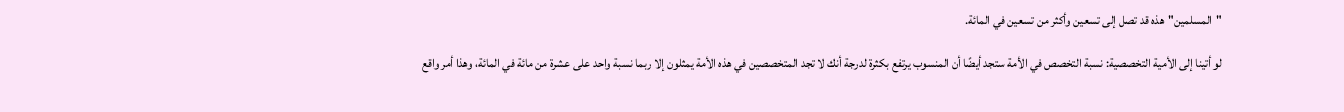"المسلمين"هذه قد تصل إلى تسعين وأكثر من تسعين في المائة.

لو أتينا إلى الأمية التخصصية: نسبة التخصص في الأمة ستجد أيضًا أن المنسوب يرتفع بكثرة لدرجة أنك لا تجد المتخصصين في هذه الأمة يمثلون إلا ربما نسبة واحد على عشرة من مائة في المائة، وهذا أمر واقع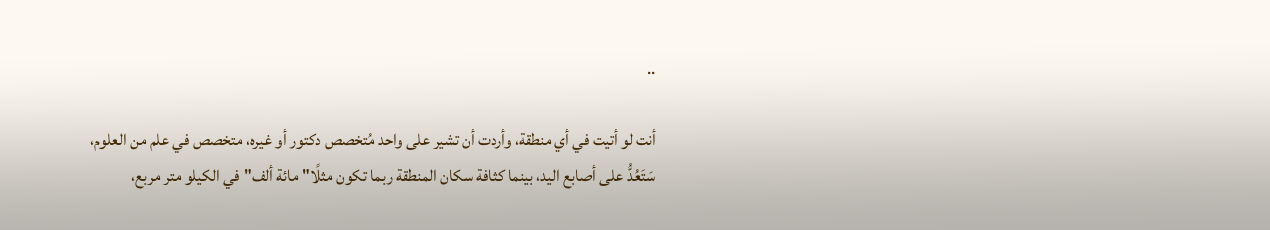..

أنت لو أتيت في أي منطقة، وأردت أن تشير على واحد مُتخصص دكتور أو غيره، متخصص في علم من العلوم، سَتَعُدُّ على أصابع اليد، بينما كثافة سكان المنطقة ربما تكون مثلًا"مائة ألف"في الكيلو متر مربع،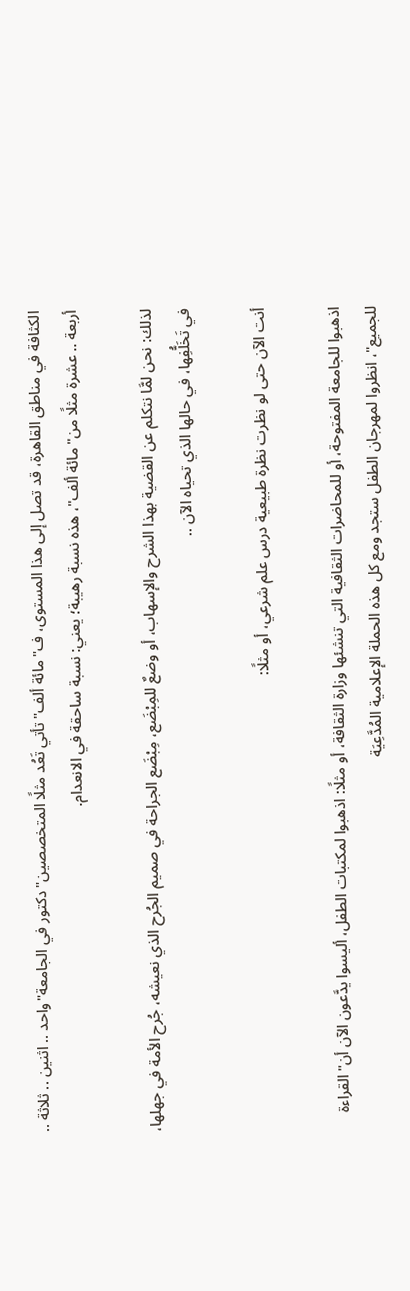الكثافة في مناطق القاهرة، قد تصل إلى هذا المستوى، ف"مائة ألف"تأتي تَعُد مثلًا المتخصصين"دكتور في الجامعة"واحد .. اثنين .. ثلاثة .. أربعة .. عشرة مثلًا من"مائة ألف"، هذه نسبة رهيبة؛ يعني: نسبة ساحقة في الانعدام.

لذلك: نحن لمَّا نتكلم عن القضية بهذا الشرح والإسهاب، أو وضعٌ للمِبْضَع، مِبْضَع الجراحة في صميم الجُرح الذي نعيشه، جُرح الأمة في جهلها، في تَخَلُّفِها، في حالها الذي تحياه الآن ..

أنت الآن حتى لو نظرت نظرة طبيعية درس علم شرعي، أو مثلًا:

اذهبوا للجامعة المفتوحة، أو للمحاضرات الثقافية التي تنشئها وزارة الثقافة، أو مثلًا: اذهبوا لمكتبات الطفل، أليسوا يدَّعون الآن أن"القراءة للجميع"، انظروا لمهرجان الطفل ستجد ومع كل هذه الحملة الإعلامية المُدَّعِيَة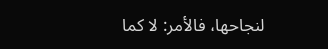لنجاحها، فالأمر: لا كما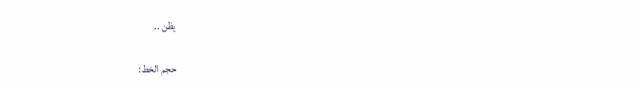يظن ..

حجم الخط: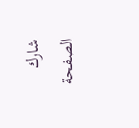شارك الصفحة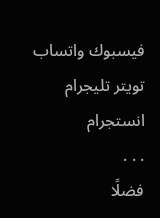فيسبوك واتساب تويتر تليجرام انستجرام
. . .
فضلًا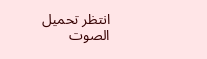انتظر تحميل الصوت